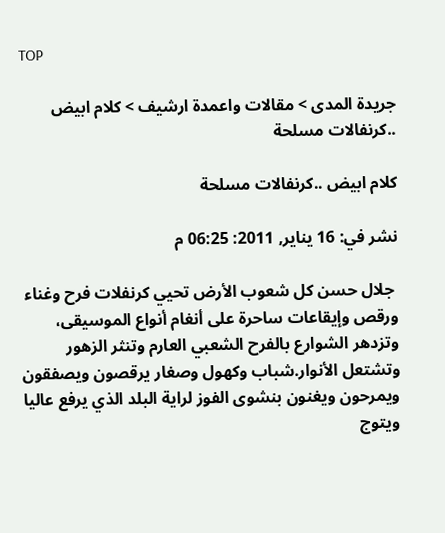TOP

جريدة المدى > مقالات واعمدة ارشيف > كلام ابيض ..كرنفالات مسلحة

كلام ابيض ..كرنفالات مسلحة

نشر في: 16 يناير, 2011: 06:25 م

 جلال حسن كل شعوب الأرض تحيي كرنفلات فرح وغناء ورقص وإيقاعات ساحرة على أنغام أنواع الموسيقى، وتزدهر الشوارع بالفرح الشعبي العارم وتنثر الزهور وتشتعل الأنوار.شباب وكهول وصغار يرقصون ويصفقون ويمرحون ويغنون بنشوى الفوز لراية البلد الذي يرفع عاليا ويتوج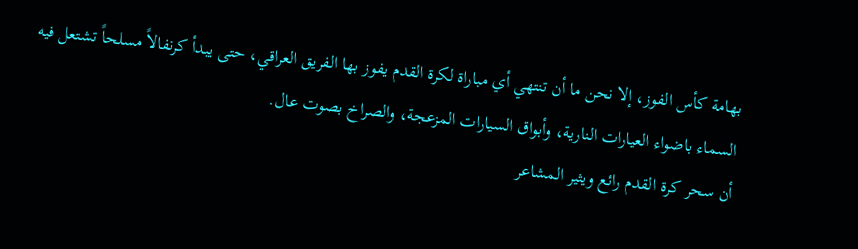بهامة كأس الفوز، إلا نحن ما أن تنتهي أي مباراة لكرة القدم يفوز بها الفريق العراقي، حتى يبدأ كرنفالاً مسلحاً تشتعل فيه السماء باضواء العيارات النارية، وأبواق السيارات المزعجة، والصراخ بصوت عال.
أن سحر كرة القدم رائع ويثير المشاعر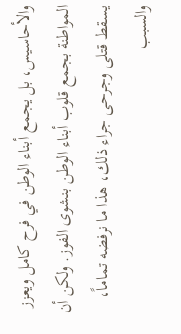والأحاسيس، بل يجمع أبناء الوطن في فرح كامل ويعزز المواطنة بجمع قلوب أبناء الوطن بنشوى الفوز. ولكن أن يسقط قتلى وجرحى جراء ذلك، هذا ما نرفضه تماماً، والسبب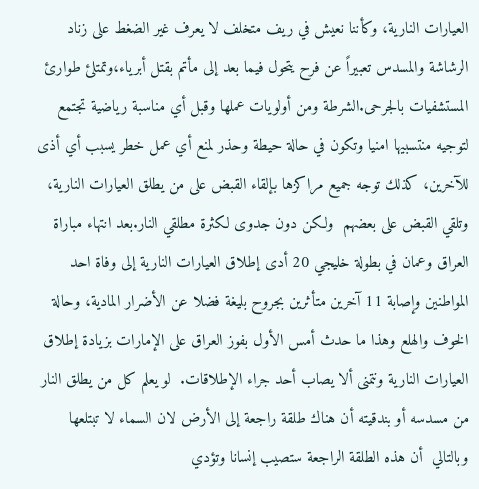العيارات النارية، وكأننا نعيش في ريف متخلف لا يعرف غير الضغط على زناد الرشاشة والمسدس تعبيراً عن فرح يتحول فيما بعد إلى مأتم بقتل أبرياء،وتمتلئ طوارئ المستشفيات بالجرحى.الشرطة ومن أولويات عملها وقبل أي مناسبة رياضية تجتمع لتوجيه منتسبيها امنيا وتكون في حالة حيطة وحذر لمنع أي عمل خطر يسبب أي أذى  للآخرين، كذلك توجه جميع مراكزها بإلقاء القبض على من يطلق العيارات النارية، وتلقي القبض على بعضهم  ولكن دون جدوى لكثرة مطلقي النار.بعد انتهاء مباراة العراق وعمان في بطولة خليجي 20 أدى إطلاق العيارات النارية إلى وفاة احد المواطنين وإصابة 11 آخرين متأثرين بجروح بليغة فضلا عن الأضرار المادية، وحالة الخوف والهلع وهذا ما حدث أمس الأول بفوز العراق على الإمارات بزيادة إطلاق العيارات النارية ونتمنى ألا يصاب أحد جراء الإطلاقات.  لو يعلم كل من يطلق النار من مسدسه أو بندقيته أن هناك طلقة راجعة إلى الأرض لان السماء لا تبتلعها وبالتالي  أن هذه الطلقة الراجعة ستصيب إنسانا وتؤدي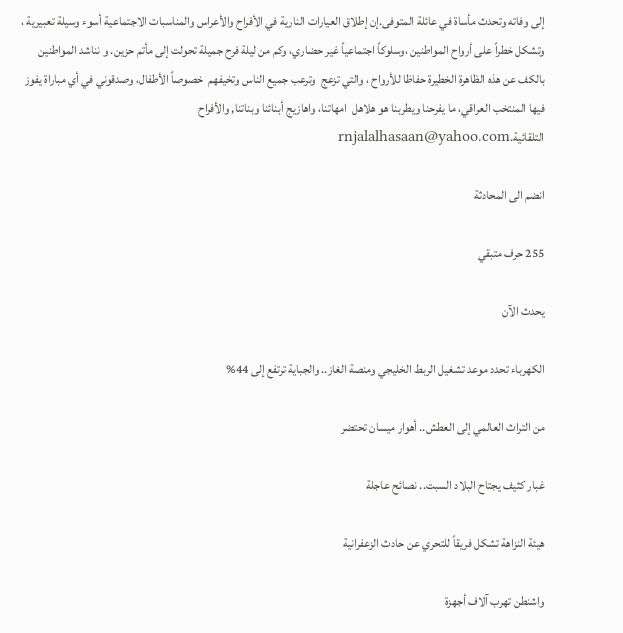إلى وفاته وتحدث مأساة في عائلة المتوفى.إن إطلاق العيارات النارية في الأفراح والأعراس والمناسبات الاجتماعية أسوء وسيلة تعبيرية ، وتشكل خطراً على أرواح المواطنين ،وسلوكاً اجتماعياً غير حضاري، وكم من ليلة فرح جميلة تحولت إلى مأتم حزين. و نناشد المواطنين بالكف عن هذه الظاهرة الخطيرة حفاظا للأرواح ، والتي تزعج  وترعب جميع الناس وتخيفهم  خصوصاً الأطفال، وصدقوني في أي مباراة يفوز فيها المنتخب العراقي، ما يفرحنا ويطربنا هو هلاهل  امهاتنا، واهازيج أبنائنا وبناتنا, والأفراح التلقائية.rnjalalhasaan@yahoo.com

انضم الى المحادثة

255 حرف متبقي

يحدث الآن

الكهرباء تحدد موعد تشغيل الربط الخليجي ومنصة الغاز.. والجباية ترتفع إلى 44%

من التراث العالمي إلى العطش.. أهوار ميسان تحتضر

غبار كثيف يجتاح البلاد السبت.. نصائح عاجلة

هيئة النزاهة تشكل فريقاً للتحري عن حادث الزعفرانية

واشنطن تهرب آلاف أجهزة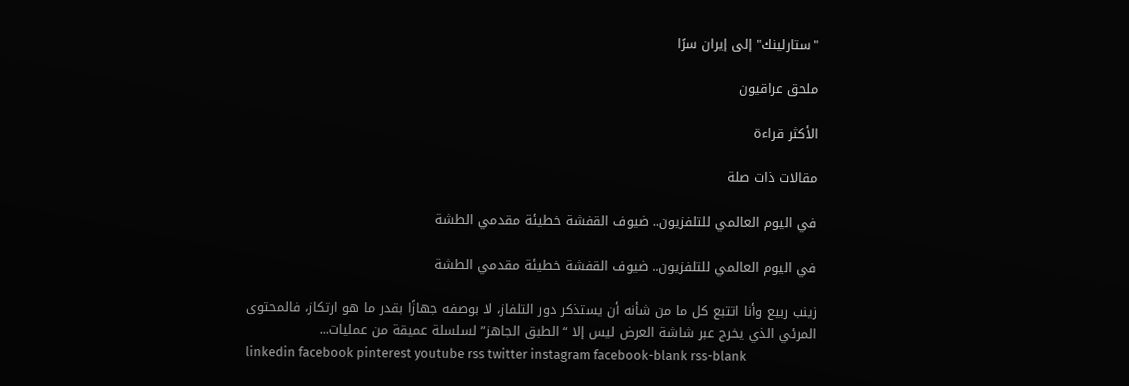"ستارلينك" إلى إيران سرًا

ملحق عراقيون

الأكثر قراءة

مقالات ذات صلة

في اليوم العالمي للتلفزيون.. ضيوف القفشة خطيئة مقدمي الطشة

في اليوم العالمي للتلفزيون.. ضيوف القفشة خطيئة مقدمي الطشة

زينب ربيع وأنا اتتبع كل ما من شأنه أن يستذكر دور التلفاز، لا بوصفه جهازًا بقدر ما هو ارتكاز، فالمحتوى المرئي الذي يخرج عبر شاشة العرض ليس إلا “الطبق الجاهز” لسلسلة عميقة من عمليات...
linkedin facebook pinterest youtube rss twitter instagram facebook-blank rss-blank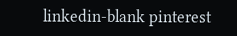linkedin-blank pinterest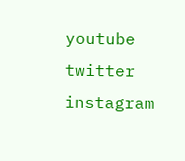youtube twitter instagram